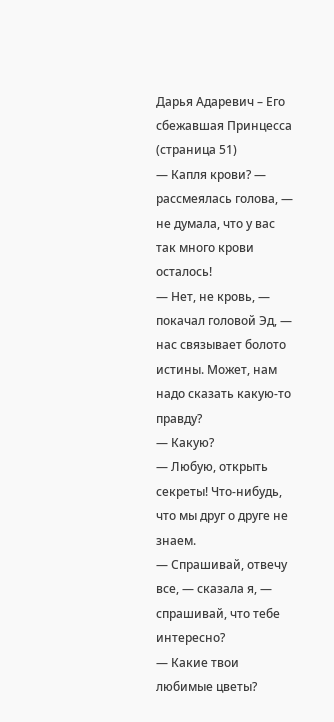Дарья Адаревич – Его сбежавшая Принцесса (страница 51)
— Капля крови? — рассмеялась голова, — не думала, что у вас так много крови осталось!
— Нет, не кровь, — покачал головой Эд, — нас связывает болото истины. Может, нам надо сказать какую-то правду?
— Какую?
— Любую, открыть секреты! Что-нибудь, что мы друг о друге не знаем.
— Спрашивай, отвечу все, — сказала я, — спрашивай, что тебе интересно?
— Какие твои любимые цветы?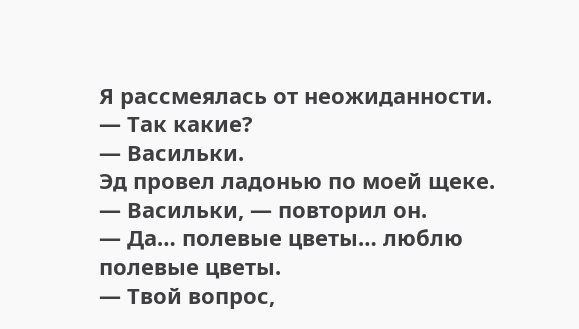Я рассмеялась от неожиданности.
— Так какие?
— Васильки.
Эд провел ладонью по моей щеке.
— Васильки, — повторил он.
— Да… полевые цветы… люблю полевые цветы.
— Твой вопрос,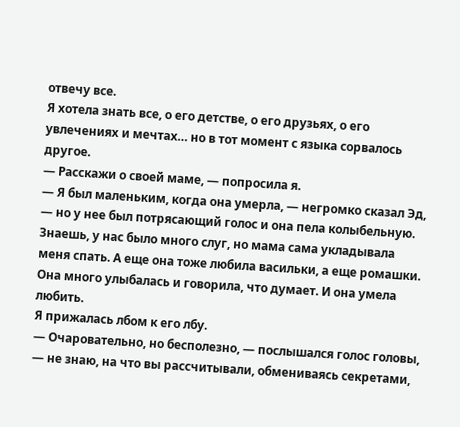отвечу все.
Я хотела знать все, о его детстве, о его друзьях, о его увлечениях и мечтах… но в тот момент с языка сорвалось другое.
— Расскажи о своей маме, — попросила я.
— Я был маленьким, когда она умерла, — негромко сказал Эд, — но у нее был потрясающий голос и она пела колыбельную. Знаешь, у нас было много слуг, но мама сама укладывала меня спать. А еще она тоже любила васильки, а еще ромашки. Она много улыбалась и говорила, что думает. И она умела любить.
Я прижалась лбом к его лбу.
— Очаровательно, но бесполезно, — послышался голос головы, — не знаю, на что вы рассчитывали, обмениваясь секретами,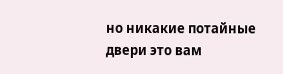но никакие потайные двери это вам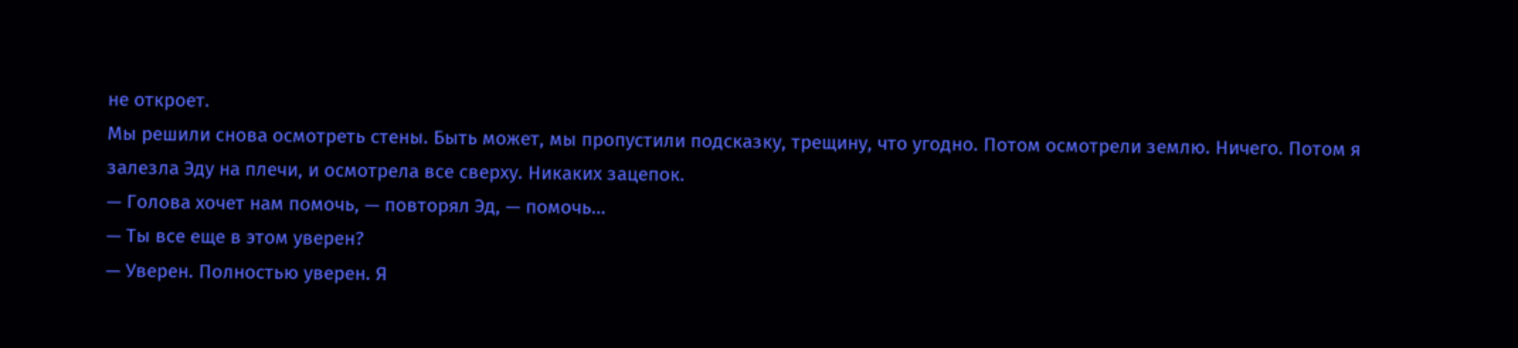не откроет.
Мы решили снова осмотреть стены. Быть может, мы пропустили подсказку, трещину, что угодно. Потом осмотрели землю. Ничего. Потом я залезла Эду на плечи, и осмотрела все сверху. Никаких зацепок.
— Голова хочет нам помочь, — повторял Эд, — помочь…
— Ты все еще в этом уверен?
— Уверен. Полностью уверен. Я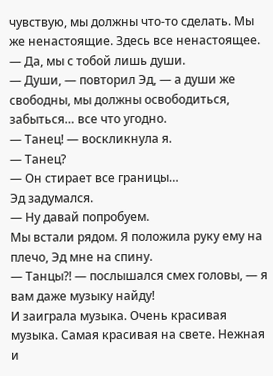чувствую, мы должны что-то сделать. Мы же ненастоящие. Здесь все ненастоящее.
— Да, мы с тобой лишь души.
— Души, — повторил Эд, — а души же свободны, мы должны освободиться, забыться… все что угодно.
— Танец! — воскликнула я.
— Танец?
— Он стирает все границы…
Эд задумался.
— Ну давай попробуем.
Мы встали рядом. Я положила руку ему на плечо, Эд мне на спину.
— Танцы?! — послышался смех головы, — я вам даже музыку найду!
И заиграла музыка. Очень красивая музыка. Самая красивая на свете. Нежная и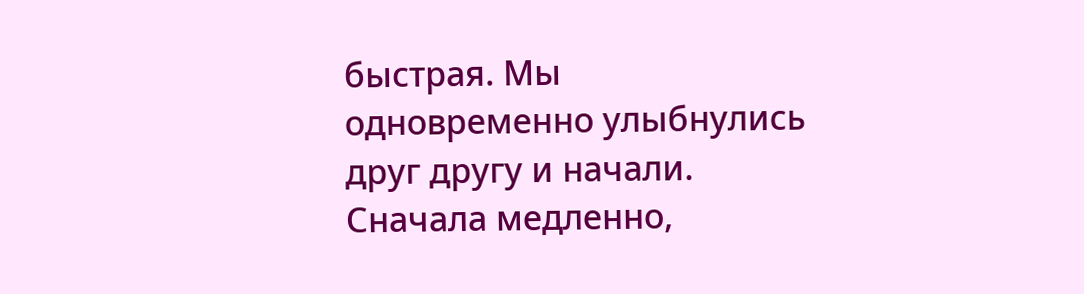быстрая. Мы одновременно улыбнулись друг другу и начали. Сначала медленно,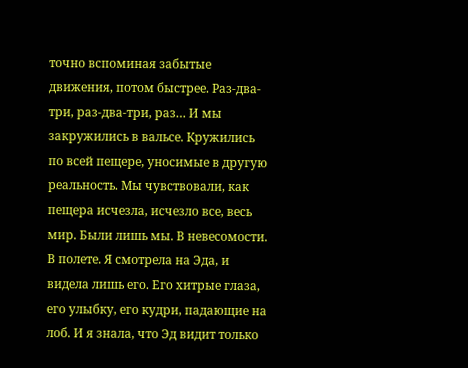точно вспоминая забытые движения, потом быстрее. Раз-два-три, раз-два-три, раз… И мы закружились в вальсе. Кружились по всей пещере, уносимые в другую реальность. Мы чувствовали, как пещера исчезла, исчезло все, весь мир. Были лишь мы. В невесомости. В полете. Я смотрела на Эда, и видела лишь его. Его хитрые глаза, его улыбку, его кудри, падающие на лоб. И я знала, что Эд видит только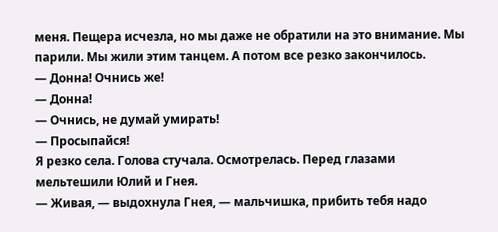меня. Пещера исчезла, но мы даже не обратили на это внимание. Мы парили. Мы жили этим танцем. А потом все резко закончилось.
— Донна! Очнись же!
— Донна!
— Очнись, не думай умирать!
— Просыпайся!
Я резко села. Голова стучала. Осмотрелась. Перед глазами мельтешили Юлий и Гнея.
— Живая, — выдохнула Гнея, — мальчишка, прибить тебя надо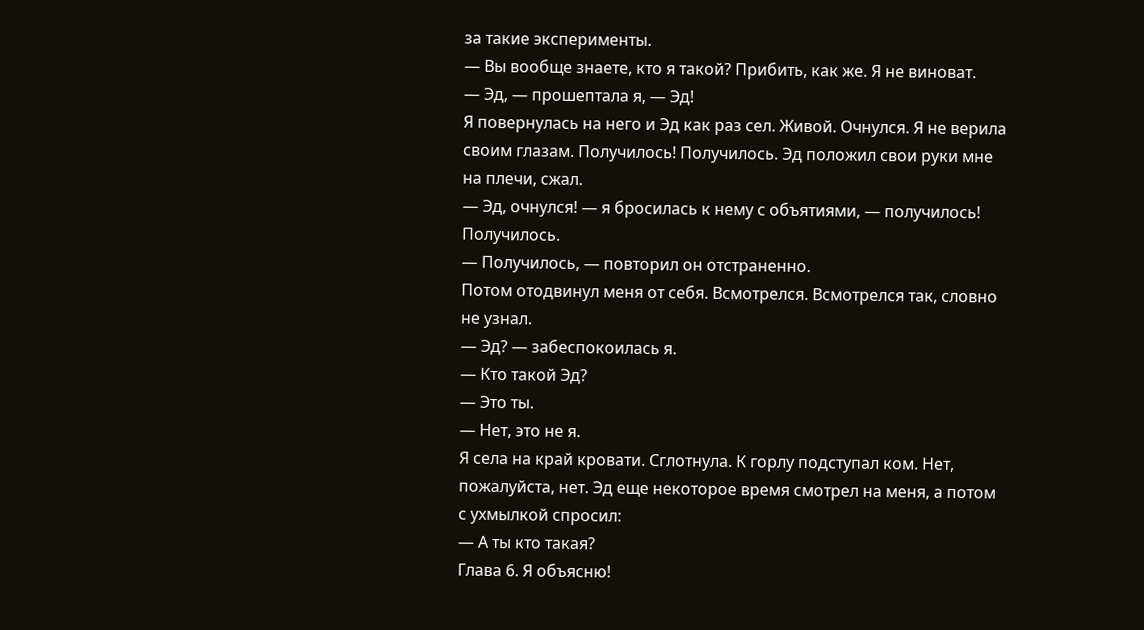за такие эксперименты.
— Вы вообще знаете, кто я такой? Прибить, как же. Я не виноват.
— Эд, — прошептала я, — Эд!
Я повернулась на него и Эд как раз сел. Живой. Очнулся. Я не верила своим глазам. Получилось! Получилось. Эд положил свои руки мне на плечи, сжал.
— Эд, очнулся! — я бросилась к нему с объятиями, — получилось! Получилось.
— Получилось, — повторил он отстраненно.
Потом отодвинул меня от себя. Всмотрелся. Всмотрелся так, словно не узнал.
— Эд? — забеспокоилась я.
— Кто такой Эд?
— Это ты.
— Нет, это не я.
Я села на край кровати. Сглотнула. К горлу подступал ком. Нет, пожалуйста, нет. Эд еще некоторое время смотрел на меня, а потом с ухмылкой спросил:
— А ты кто такая?
Глава 6. Я объясню!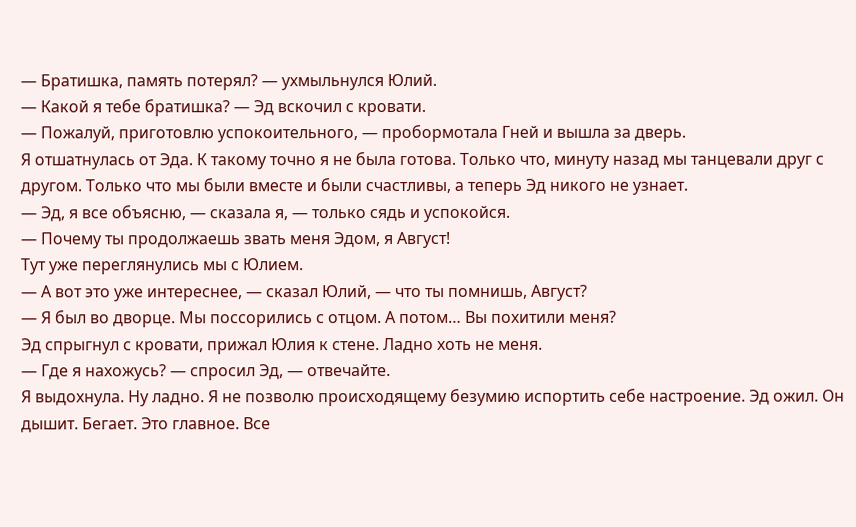— Братишка, память потерял? — ухмыльнулся Юлий.
— Какой я тебе братишка? — Эд вскочил с кровати.
— Пожалуй, приготовлю успокоительного, — пробормотала Гней и вышла за дверь.
Я отшатнулась от Эда. К такому точно я не была готова. Только что, минуту назад мы танцевали друг с другом. Только что мы были вместе и были счастливы, а теперь Эд никого не узнает.
— Эд, я все объясню, — сказала я, — только сядь и успокойся.
— Почему ты продолжаешь звать меня Эдом, я Август!
Тут уже переглянулись мы с Юлием.
— А вот это уже интереснее, — сказал Юлий, — что ты помнишь, Август?
— Я был во дворце. Мы поссорились с отцом. А потом… Вы похитили меня?
Эд спрыгнул с кровати, прижал Юлия к стене. Ладно хоть не меня.
— Где я нахожусь? — спросил Эд, — отвечайте.
Я выдохнула. Ну ладно. Я не позволю происходящему безумию испортить себе настроение. Эд ожил. Он дышит. Бегает. Это главное. Все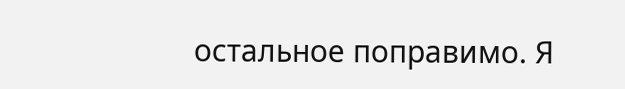остальное поправимо. Я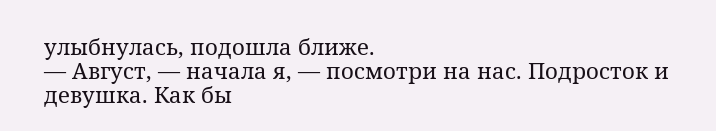улыбнулась, подошла ближе.
— Август, — начала я, — посмотри на нас. Подросток и девушка. Как бы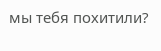мы тебя похитили?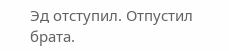Эд отступил. Отпустил брата.